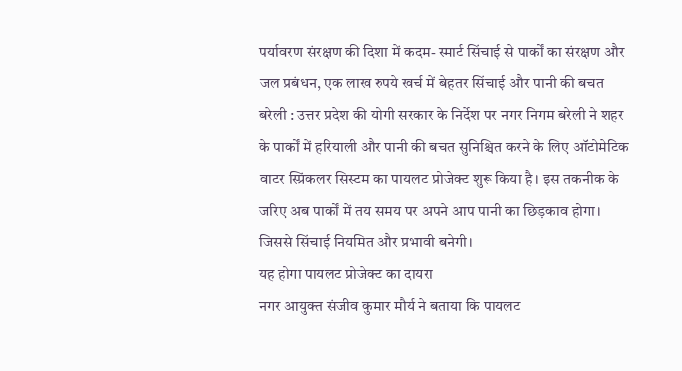पर्यावरण संरक्षण की दिशा में कदम- स्मार्ट सिंचाई से पार्कों का संरक्षण और जल प्रबंधन, एक लाख रुपये खर्च में बेहतर सिंचाई और पानी की बचत
बरेली : उत्तर प्रदेश की योगी सरकार के निर्देश पर नगर निगम बरेली ने शहर के पार्कों में हरियाली और पानी की बचत सुनिश्चित करने के लिए ऑटोमेटिक वाटर स्प्रिंकलर सिस्टम का पायलट प्रोजेक्ट शुरू किया है। इस तकनीक के जरिए अब पार्कों में तय समय पर अपने आप पानी का छिड़काव होगा। जिससे सिंचाई नियमित और प्रभावी बनेगी।
यह होगा पायलट प्रोजेक्ट का दायरा
नगर आयुक्त संजीव कुमार मौर्य ने बताया कि पायलट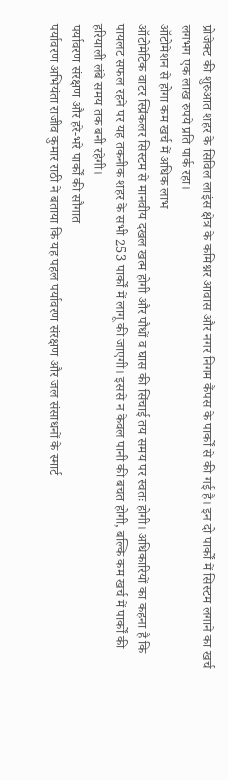प्रोजेक्ट की शुरुआत शहर के सिविल लाइंस क्षेत्र के कमिश्नर आवास और नगर निगम कैंपस के पार्कों से की गई है। इन दो पार्कों में सिस्टम लगाने का खर्च लगभग एक लाख रुपये प्रति पार्क रहा।
ऑटोमेशन से होगा कम खर्च में अधिक लाभ
ऑटोमेटिक वाटर स्प्रिंकलर सिस्टम से मानवीय दखल खत्म होगी और पौधों व घास की सिंचाई तय समय पर स्वतः होगी। अधिकारियों का कहना है कि पायलट सफल रहने पर यह तकनीक शहर के सभी 253 पार्कों में लागू की जाएगी। इससे न केवल पानी की बचत होगी, बल्कि कम खर्च में पार्कों की हरियाली लंबे समय तक बनी रहेगी।
पर्यावरण संरक्षण और हरे-भरे पार्कों की सौगात
पर्यावरण अभियंता राजीव कुमार राठी ने बताया कि यह पहल पर्यावरण संरक्षण और जल संसाधनों के स्मार्ट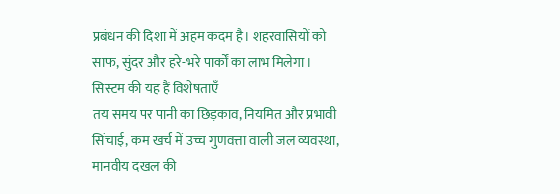प्रबंधन की दिशा में अहम कदम है। शहरवासियों को साफ, सुंदर और हरे-भरे पार्कों का लाभ मिलेगा।
सिस्टम की यह हैं विशेषताएँ
तय समय पर पानी का छिड़काव, नियमित और प्रभावी सिंचाई, कम खर्च में उच्च गुणवत्ता वाली जल व्यवस्था, मानवीय दखल की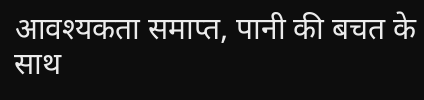आवश्यकता समाप्त, पानी की बचत के साथ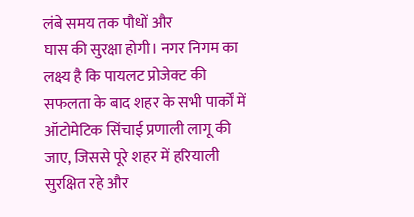लंबे समय तक पौधों और
घास की सुरक्षा होगी। नगर निगम का लक्ष्य है कि पायलट प्रोजेक्ट की सफलता के बाद शहर के सभी पार्कों में ऑटोमेटिक सिंचाई प्रणाली लागू की जाए, जिससे पूरे शहर में हरियाली सुरक्षित रहे और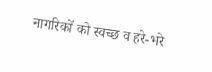नागरिकों को स्वच्छ व हरे-भरे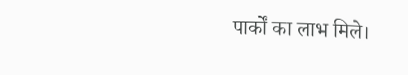पार्कों का लाभ मिले।